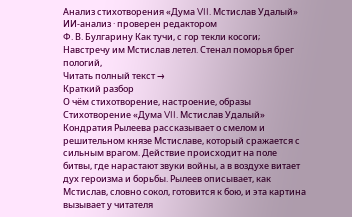Анализ стихотворения «Дума VII. Мстислав Удалый»
ИИ-анализ · проверен редактором
Ф. В. Булгарину Как тучи, с гор текли косоги; Навстречу им Мстислав летел. Стенал поморья брег пологий,
Читать полный текст →
Краткий разбор
О чём стихотворение, настроение, образы
Стихотворение «Дума VII. Мстислав Удалый» Кондратия Рылеева рассказывает о смелом и решительном князе Мстиславе, который сражается с сильным врагом. Действие происходит на поле битвы, где нарастают звуки войны, а в воздухе витает дух героизма и борьбы. Рылеев описывает, как Мстислав, словно сокол, готовится к бою, и эта картина вызывает у читателя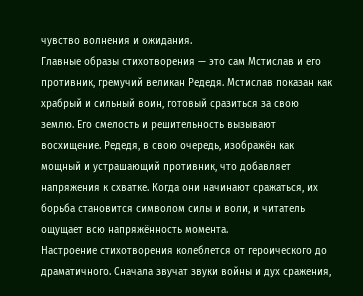чувство волнения и ожидания.
Главные образы стихотворения — это сам Мстислав и его противник, гремучий великан Редедя. Мстислав показан как храбрый и сильный воин, готовый сразиться за свою землю. Его смелость и решительность вызывают восхищение. Редедя, в свою очередь, изображён как мощный и устрашающий противник, что добавляет напряжения к схватке. Когда они начинают сражаться, их борьба становится символом силы и воли, и читатель ощущает всю напряжённость момента.
Настроение стихотворения колеблется от героического до драматичного. Сначала звучат звуки войны и дух сражения,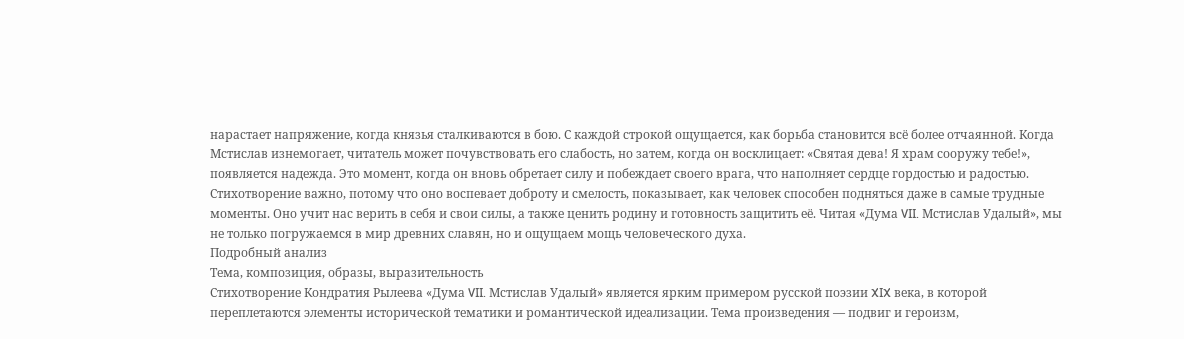нарастает напряжение, когда князья сталкиваются в бою. С каждой строкой ощущается, как борьба становится всё более отчаянной. Когда Мстислав изнемогает, читатель может почувствовать его слабость, но затем, когда он восклицает: «Святая дева! Я храм сооружу тебе!», появляется надежда. Это момент, когда он вновь обретает силу и побеждает своего врага, что наполняет сердце гордостью и радостью.
Стихотворение важно, потому что оно воспевает доброту и смелость, показывает, как человек способен подняться даже в самые трудные моменты. Оно учит нас верить в себя и свои силы, а также ценить родину и готовность защитить её. Читая «Дума VII. Мстислав Удалый», мы не только погружаемся в мир древних славян, но и ощущаем мощь человеческого духа.
Подробный анализ
Тема, композиция, образы, выразительность
Стихотворение Кондратия Рылеева «Дума VII. Мстислав Удалый» является ярким примером русской поэзии XIX века, в которой переплетаются элементы исторической тематики и романтической идеализации. Тема произведения — подвиг и героизм,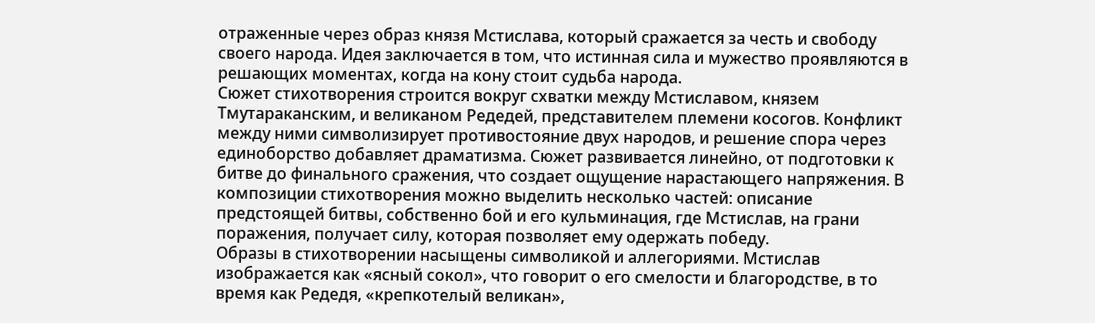отраженные через образ князя Мстислава, который сражается за честь и свободу своего народа. Идея заключается в том, что истинная сила и мужество проявляются в решающих моментах, когда на кону стоит судьба народа.
Сюжет стихотворения строится вокруг схватки между Мстиславом, князем Тмутараканским, и великаном Редедей, представителем племени косогов. Конфликт между ними символизирует противостояние двух народов, и решение спора через единоборство добавляет драматизма. Сюжет развивается линейно, от подготовки к битве до финального сражения, что создает ощущение нарастающего напряжения. В композиции стихотворения можно выделить несколько частей: описание предстоящей битвы, собственно бой и его кульминация, где Мстислав, на грани поражения, получает силу, которая позволяет ему одержать победу.
Образы в стихотворении насыщены символикой и аллегориями. Мстислав изображается как «ясный сокол», что говорит о его смелости и благородстве, в то время как Редедя, «крепкотелый великан»,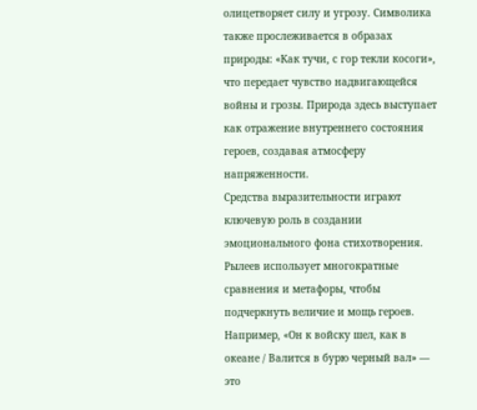олицетворяет силу и угрозу. Символика также прослеживается в образах природы: «Как тучи, с гор текли косоги», что передает чувство надвигающейся войны и грозы. Природа здесь выступает как отражение внутреннего состояния героев, создавая атмосферу напряженности.
Средства выразительности играют ключевую роль в создании эмоционального фона стихотворения. Рылеев использует многократные сравнения и метафоры, чтобы подчеркнуть величие и мощь героев. Например, «Он к войску шел, как в океане / Валится в бурю черный вал» — это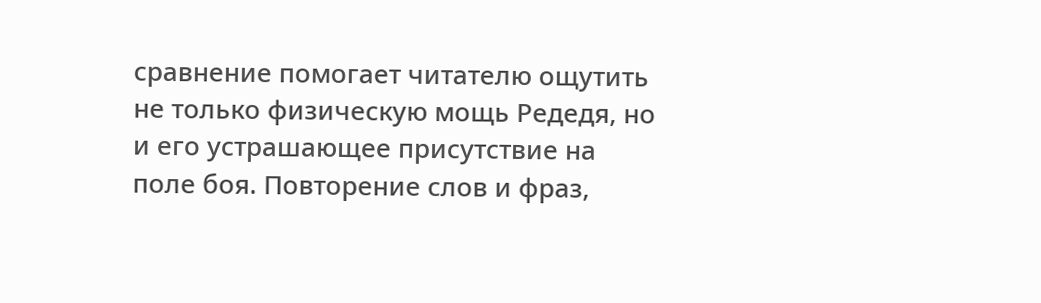сравнение помогает читателю ощутить не только физическую мощь Редедя, но и его устрашающее присутствие на поле боя. Повторение слов и фраз,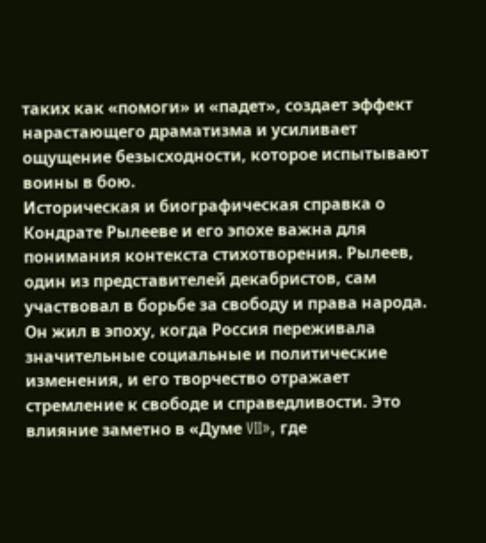таких как «помоги» и «падет», создает эффект нарастающего драматизма и усиливает ощущение безысходности, которое испытывают воины в бою.
Историческая и биографическая справка о Кондрате Рылееве и его эпохе важна для понимания контекста стихотворения. Рылеев, один из представителей декабристов, сам участвовал в борьбе за свободу и права народа. Он жил в эпоху, когда Россия переживала значительные социальные и политические изменения, и его творчество отражает стремление к свободе и справедливости. Это влияние заметно в «Думе VII», где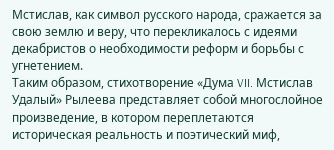Мстислав, как символ русского народа, сражается за свою землю и веру, что перекликалось с идеями декабристов о необходимости реформ и борьбы с угнетением.
Таким образом, стихотворение «Дума VII. Мстислав Удалый» Рылеева представляет собой многослойное произведение, в котором переплетаются историческая реальность и поэтический миф,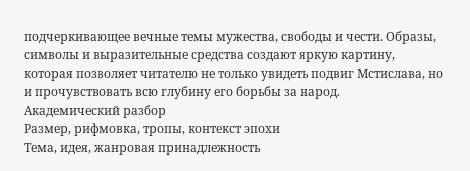подчеркивающее вечные темы мужества, свободы и чести. Образы, символы и выразительные средства создают яркую картину, которая позволяет читателю не только увидеть подвиг Мстислава, но и прочувствовать всю глубину его борьбы за народ.
Академический разбор
Размер, рифмовка, тропы, контекст эпохи
Тема, идея, жанровая принадлежность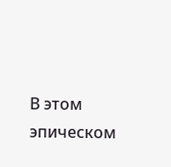В этом эпическом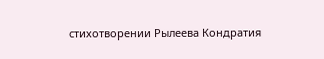стихотворении Рылеева Кондратия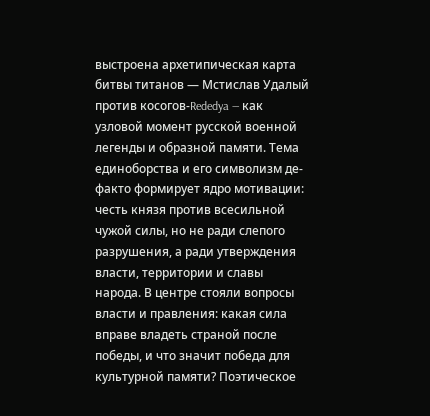выстроена архетипическая карта битвы титанов — Мстислав Удалый против косогов-Rededya — как узловой момент русской военной легенды и образной памяти. Тема единоборства и его символизм де-факто формирует ядро мотивации: честь князя против всесильной чужой силы, но не ради слепого разрушения, а ради утверждения власти, территории и славы народа. В центре стояли вопросы власти и правления: какая сила вправе владеть страной после победы, и что значит победа для культурной памяти? Поэтическое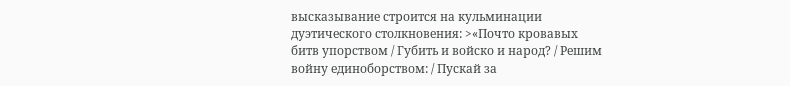высказывание строится на кульминации дуэтического столкновения: >«Почто кровавых битв упорством / Губить и войско и народ? / Решим войну единоборством: / Пускай за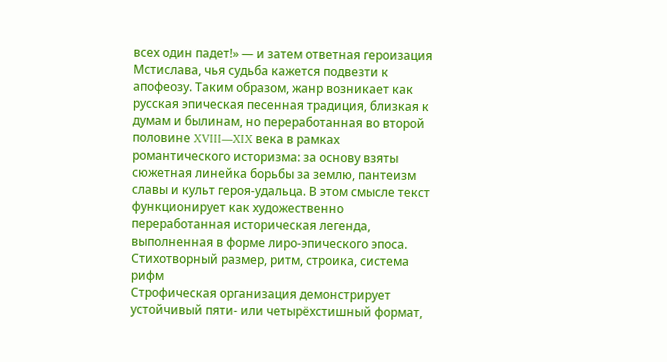всех один падет!» — и затем ответная героизация Мстислава, чья судьба кажется подвезти к апофеозу. Таким образом, жанр возникает как русская эпическая песенная традиция, близкая к думам и былинам, но переработанная во второй половине XVIII—XIX века в рамках романтического историзма: за основу взяты сюжетная линейка борьбы за землю, пантеизм славы и культ героя-удальца. В этом смысле текст функционирует как художественно переработанная историческая легенда, выполненная в форме лиро-эпического эпоса.
Стихотворный размер, ритм, строика, система рифм
Строфическая организация демонстрирует устойчивый пяти- или четырёхстишный формат,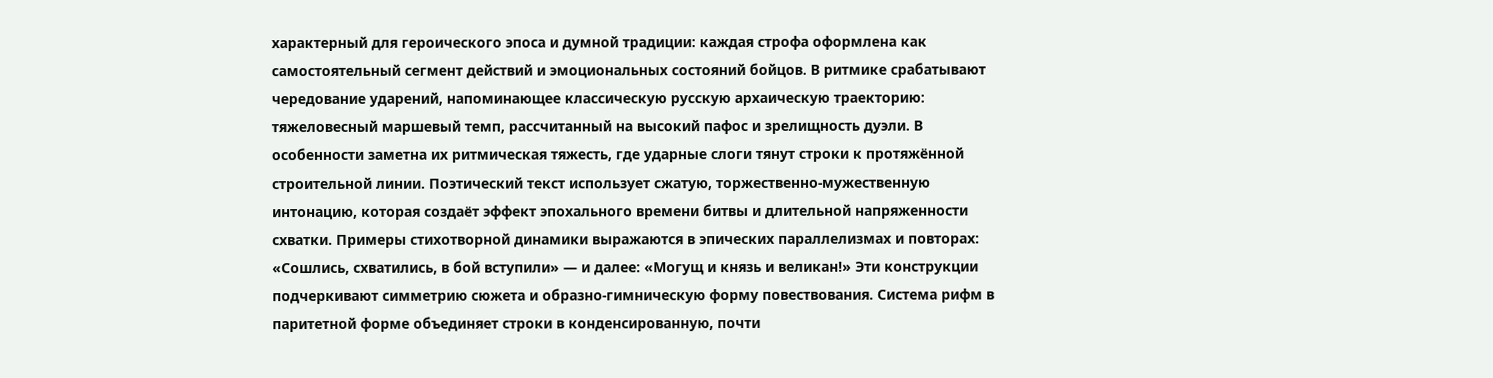характерный для героического эпоса и думной традиции: каждая строфа оформлена как самостоятельный сегмент действий и эмоциональных состояний бойцов. В ритмике срабатывают чередование ударений, напоминающее классическую русскую архаическую траекторию: тяжеловесный маршевый темп, рассчитанный на высокий пафос и зрелищность дуэли. В особенности заметна их ритмическая тяжесть, где ударные слоги тянут строки к протяжённой строительной линии. Поэтический текст использует сжатую, торжественно-мужественную интонацию, которая создаёт эффект эпохального времени битвы и длительной напряженности схватки. Примеры стихотворной динамики выражаются в эпических параллелизмах и повторах: «Сошлись, схватились, в бой вступили» — и далее: «Могущ и князь и великан!» Эти конструкции подчеркивают симметрию сюжета и образно-гимническую форму повествования. Система рифм в паритетной форме объединяет строки в конденсированную, почти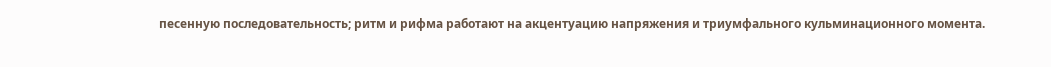песенную последовательность; ритм и рифма работают на акцентуацию напряжения и триумфального кульминационного момента.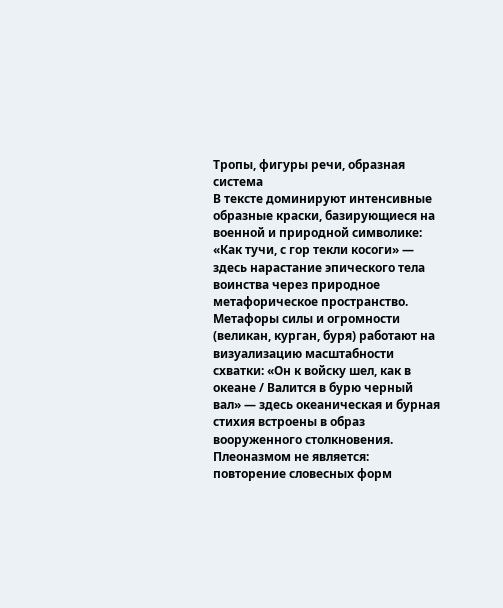Тропы, фигуры речи, образная система
В тексте доминируют интенсивные образные краски, базирующиеся на военной и природной символике: «Как тучи, с гор текли косоги» — здесь нарастание эпического тела воинства через природное метафорическое пространство. Метафоры силы и огромности (великан, курган, буря) работают на визуализацию масштабности схватки: «Он к войску шел, как в океане / Валится в бурю черный вал» — здесь океаническая и бурная стихия встроены в образ вооруженного столкновения. Плеоназмом не является: повторение словесных форм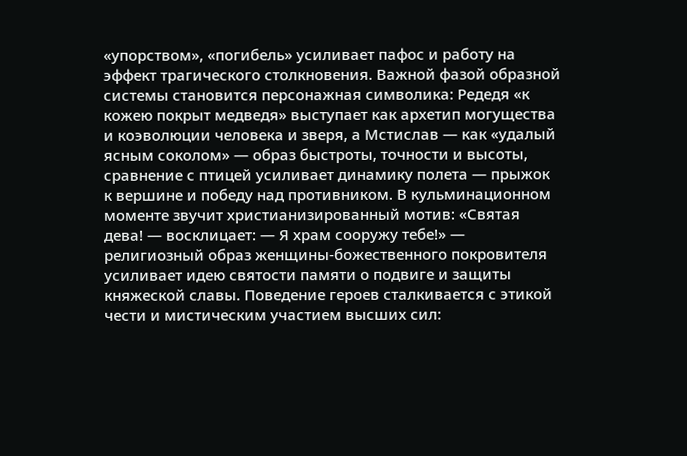«упорством», «погибель» усиливает пафос и работу на эффект трагического столкновения. Важной фазой образной системы становится персонажная символика: Редедя «к кожею покрыт медведя» выступает как архетип могущества и коэволюции человека и зверя, а Мстислав — как «удалый ясным соколом» — образ быстроты, точности и высоты, сравнение с птицей усиливает динамику полета — прыжок к вершине и победу над противником. В кульминационном моменте звучит христианизированный мотив: «Святая дева! — восклицает: — Я храм сооружу тебе!» — религиозный образ женщины-божественного покровителя усиливает идею святости памяти о подвиге и защиты княжеской славы. Поведение героев сталкивается с этикой чести и мистическим участием высших сил: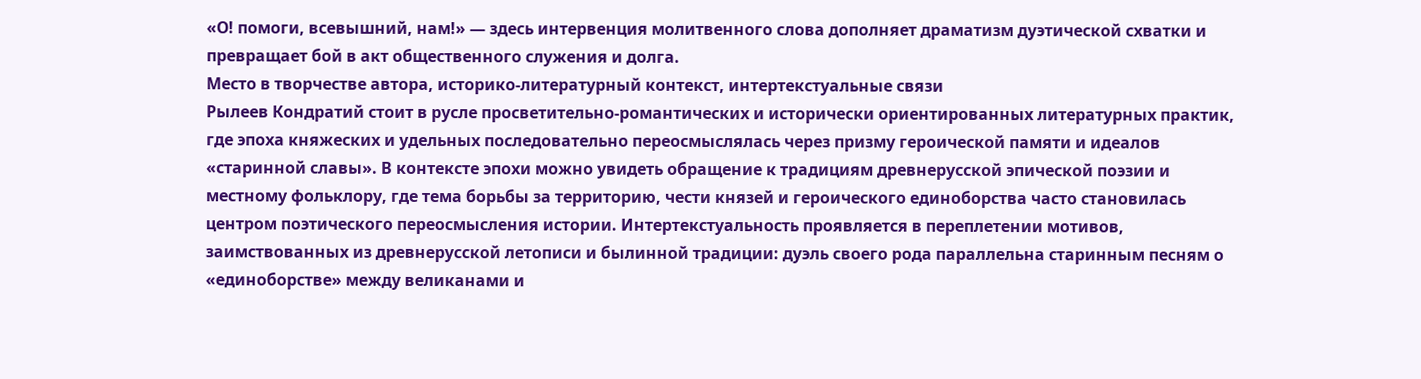«О! помоги, всевышний, нам!» — здесь интервенция молитвенного слова дополняет драматизм дуэтической схватки и превращает бой в акт общественного служения и долга.
Место в творчестве автора, историко-литературный контекст, интертекстуальные связи
Рылеев Кондратий стоит в русле просветительно-романтических и исторически ориентированных литературных практик, где эпоха княжеских и удельных последовательно переосмыслялась через призму героической памяти и идеалов «старинной славы». В контексте эпохи можно увидеть обращение к традициям древнерусской эпической поэзии и местному фольклору, где тема борьбы за территорию, чести князей и героического единоборства часто становилась центром поэтического переосмысления истории. Интертекстуальность проявляется в переплетении мотивов, заимствованных из древнерусской летописи и былинной традиции: дуэль своего рода параллельна старинным песням о «единоборстве» между великанами и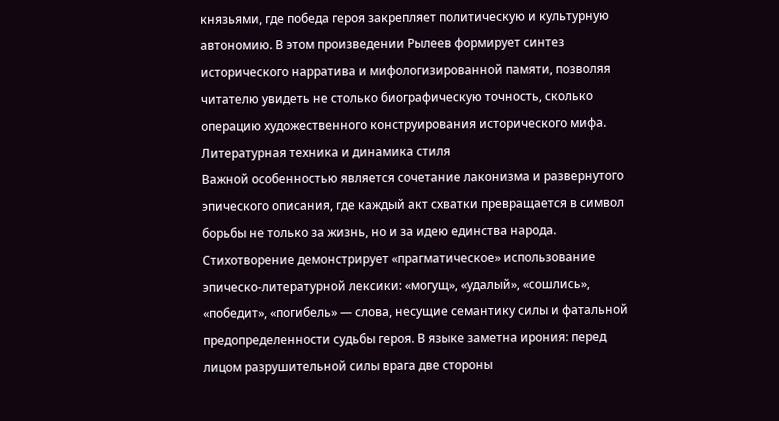князьями, где победа героя закрепляет политическую и культурную автономию. В этом произведении Рылеев формирует синтез исторического нарратива и мифологизированной памяти, позволяя читателю увидеть не столько биографическую точность, сколько операцию художественного конструирования исторического мифа.
Литературная техника и динамика стиля
Важной особенностью является сочетание лаконизма и развернутого эпического описания, где каждый акт схватки превращается в символ борьбы не только за жизнь, но и за идею единства народа. Стихотворение демонстрирует «прагматическое» использование эпическо-литературной лексики: «могущ», «удалый», «сошлись», «победит», «погибель» — слова, несущие семантику силы и фатальной предопределенности судьбы героя. В языке заметна ирония: перед лицом разрушительной силы врага две стороны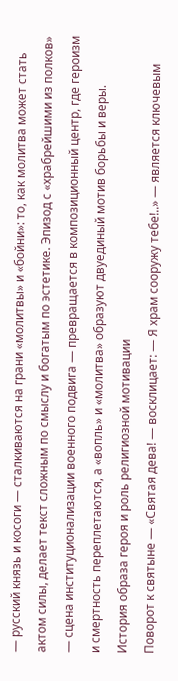— русский князь и косоги — сталкиваются на грани «молитвы» и «бойни»: то, как молитва может стать актом силы, делает текст сложным по смыслу и богатым по эстетике. Эпизод с «храбрейшими из полков» — сцена институционализации военного подвига — превращается в композиционный центр, где героизм и смертность переплетаются, а «вопль» и «молитва» образуют двуединый мотив борьбы и веры.
История образа героя и роль религиозной мотивации
Поворот к святыне — «Святая дева! — восклицает: — Я храм сооружу тебе!..» — является ключевым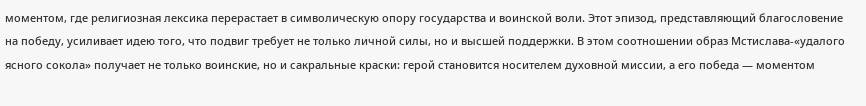моментом, где религиозная лексика перерастает в символическую опору государства и воинской воли. Этот эпизод, представляющий благословение на победу, усиливает идею того, что подвиг требует не только личной силы, но и высшей поддержки. В этом соотношении образ Мстислава-«удалого ясного сокола» получает не только воинские, но и сакральные краски: герой становится носителем духовной миссии, а его победа — моментом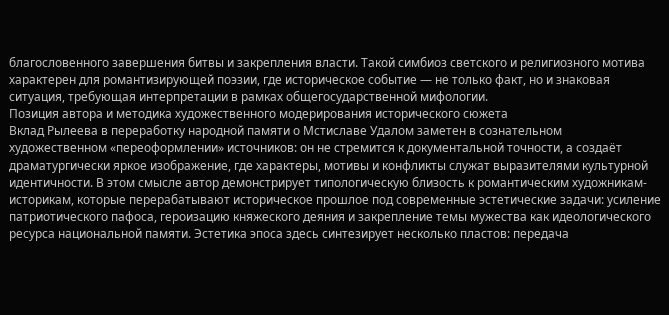благословенного завершения битвы и закрепления власти. Такой симбиоз светского и религиозного мотива характерен для романтизирующей поэзии, где историческое событие — не только факт, но и знаковая ситуация, требующая интерпретации в рамках общегосударственной мифологии.
Позиция автора и методика художественного модерирования исторического сюжета
Вклад Рылеева в переработку народной памяти о Мстиславе Удалом заметен в сознательном художественном «переоформлении» источников: он не стремится к документальной точности, а создаёт драматургически яркое изображение, где характеры, мотивы и конфликты служат выразителями культурной идентичности. В этом смысле автор демонстрирует типологическую близость к романтическим художникам-историкам, которые перерабатывают историческое прошлое под современные эстетические задачи: усиление патриотического пафоса, героизацию княжеского деяния и закрепление темы мужества как идеологического ресурса национальной памяти. Эстетика эпоса здесь синтезирует несколько пластов: передача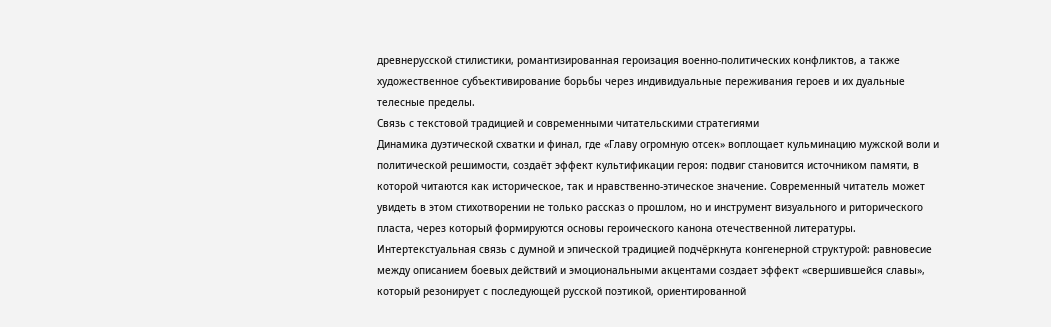древнерусской стилистики, романтизированная героизация военно-политических конфликтов, а также художественное субъективирование борьбы через индивидуальные переживания героев и их дуальные телесные пределы.
Связь с текстовой традицией и современными читательскими стратегиями
Динамика дуэтической схватки и финал, где «Главу огромную отсек» воплощает кульминацию мужской воли и политической решимости, создаёт эффект культификации героя: подвиг становится источником памяти, в которой читаются как историческое, так и нравственно-этическое значение. Современный читатель может увидеть в этом стихотворении не только рассказ о прошлом, но и инструмент визуального и риторического пласта, через который формируются основы героического канона отечественной литературы. Интертекстуальная связь с думной и эпической традицией подчёркнута конгенерной структурой: равновесие между описанием боевых действий и эмоциональными акцентами создает эффект «свершившейся славы», который резонирует с последующей русской поэтикой, ориентированной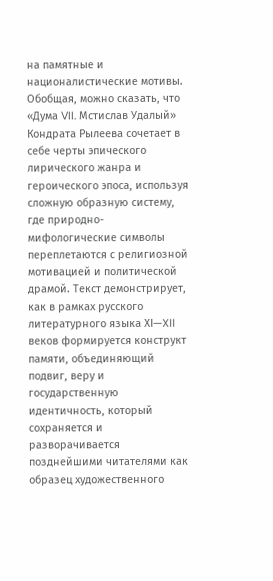на памятные и националистические мотивы.
Обобщая, можно сказать, что «Дума VII. Мстислав Удалый» Кондрата Рылеева сочетает в себе черты эпического лирического жанра и героического эпоса, используя сложную образную систему, где природно-мифологические символы переплетаются с религиозной мотивацией и политической драмой. Текст демонстрирует, как в рамках русского литературного языка ХI—XII веков формируется конструкт памяти, объединяющий подвиг, веру и государственную идентичность, который сохраняется и разворачивается позднейшими читателями как образец художественного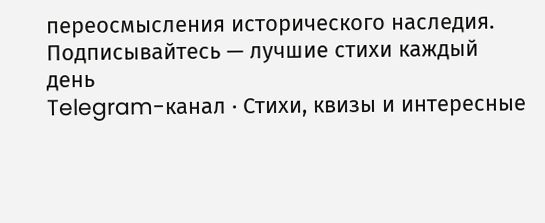переосмысления исторического наследия.
Подписывайтесь — лучшие стихи каждый день
Telegram-канал · Стихи, квизы и интересные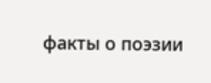факты о поэзии